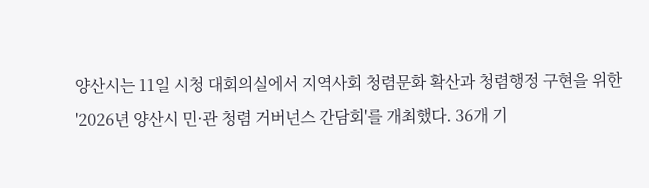양산시는 11일 시청 대회의실에서 지역사회 청렴문화 확산과 청렴행정 구현을 위한 '2026년 양산시 민·관 청렴 거버넌스 간담회'를 개최했다. 36개 기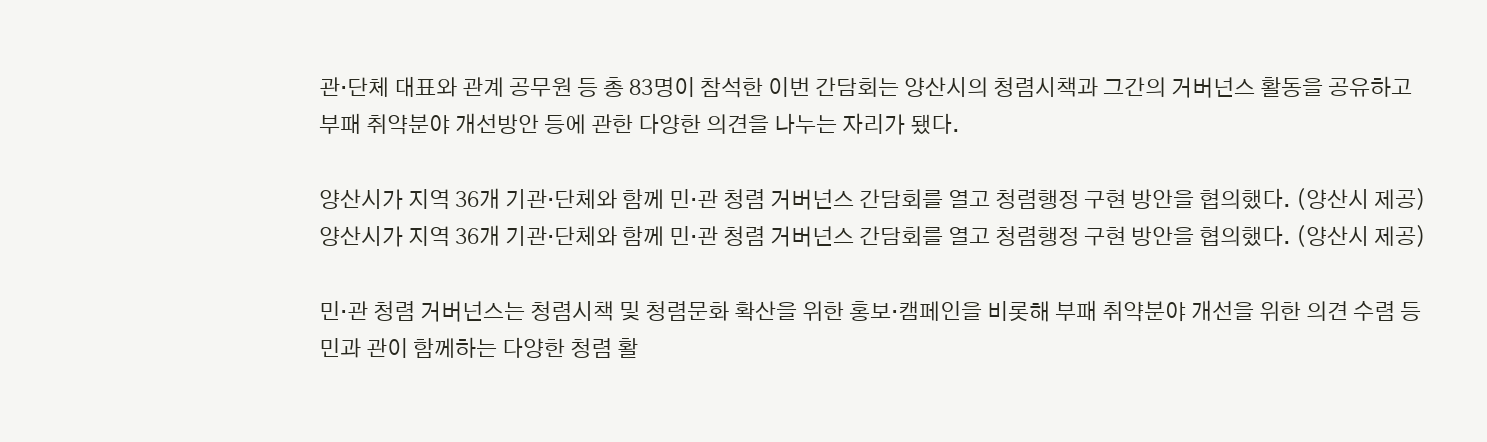관·단체 대표와 관계 공무원 등 총 83명이 참석한 이번 간담회는 양산시의 청렴시책과 그간의 거버넌스 활동을 공유하고 부패 취약분야 개선방안 등에 관한 다양한 의견을 나누는 자리가 됐다.

양산시가 지역 36개 기관·단체와 함께 민·관 청렴 거버넌스 간담회를 열고 청렴행정 구현 방안을 협의했다. (양산시 제공)
양산시가 지역 36개 기관·단체와 함께 민·관 청렴 거버넌스 간담회를 열고 청렴행정 구현 방안을 협의했다. (양산시 제공)

민·관 청렴 거버넌스는 청렴시책 및 청렴문화 확산을 위한 홍보·캠페인을 비롯해 부패 취약분야 개선을 위한 의견 수렴 등 민과 관이 함께하는 다양한 청렴 활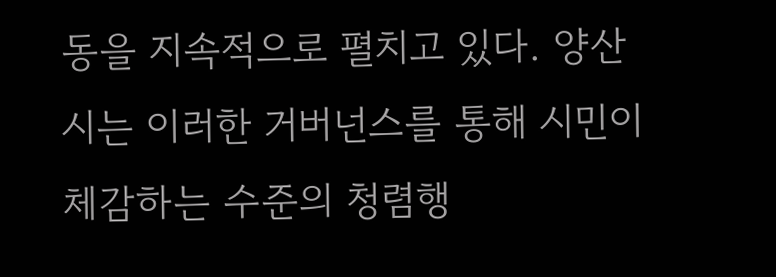동을 지속적으로 펼치고 있다. 양산시는 이러한 거버넌스를 통해 시민이 체감하는 수준의 청렴행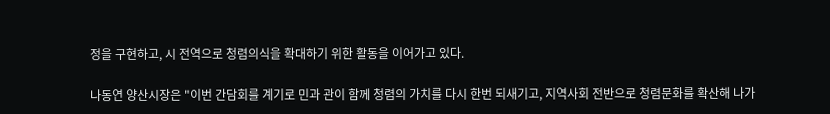정을 구현하고, 시 전역으로 청렴의식을 확대하기 위한 활동을 이어가고 있다.

나동연 양산시장은 "이번 간담회를 계기로 민과 관이 함께 청렴의 가치를 다시 한번 되새기고, 지역사회 전반으로 청렴문화를 확산해 나가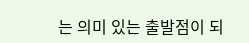는 의미 있는 출발점이 되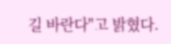길 바란다"고 밝혔다.